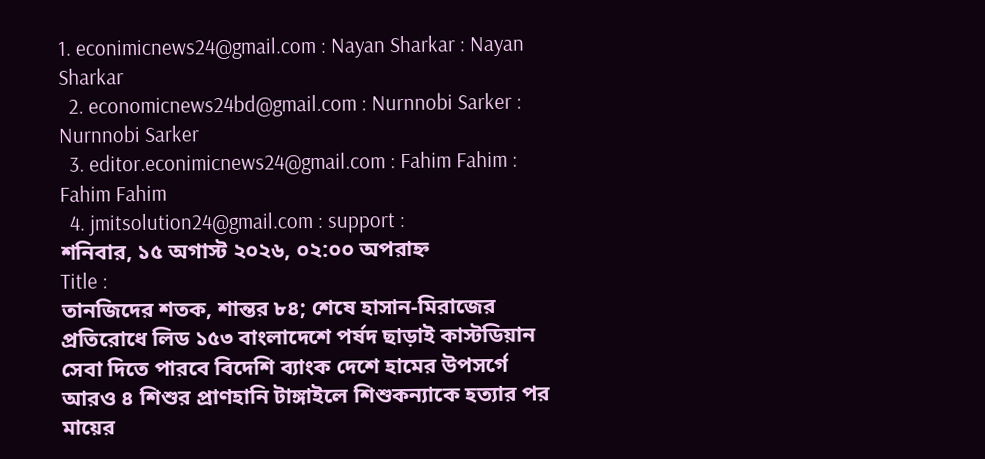1. econimicnews24@gmail.com : Nayan Sharkar : Nayan Sharkar
  2. economicnews24bd@gmail.com : Nurnnobi Sarker : Nurnnobi Sarker
  3. editor.econimicnews24@gmail.com : Fahim Fahim : Fahim Fahim
  4. jmitsolution24@gmail.com : support :
শনিবার, ১৫ অগাস্ট ২০২৬, ০২:০০ অপরাহ্ন
Title :
তানজিদের শতক, শান্তর ৮৪; শেষে হাসান-মিরাজের প্রতিরোধে লিড ১৫৩ বাংলাদেশে পর্ষদ ছাড়াই কাস্টডিয়ান সেবা দিতে পারবে বিদেশি ব্যাংক দেশে হামের উপসর্গে আরও ৪ শিশুর প্রাণহানি টাঙ্গাইলে শিশুকন্যাকে হত্যার পর মায়ের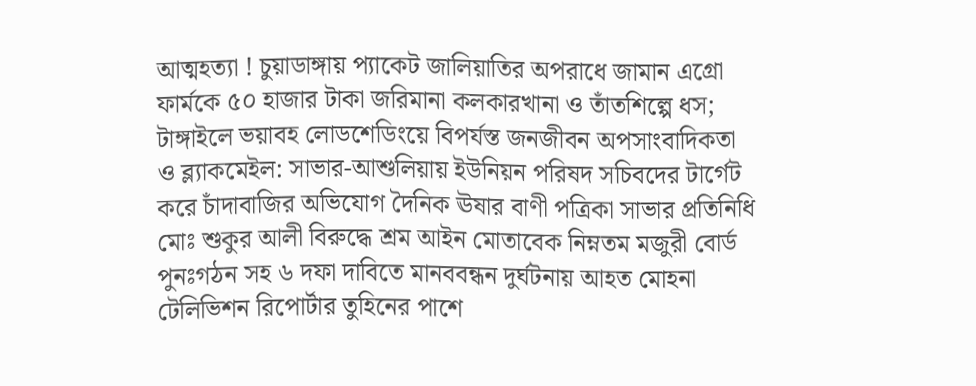আত্মহত্যা ! চুয়াডাঙ্গায় প্যাকেট জালিয়াতির অপরাধে জামান এগ্রো ফার্মকে ৫০ হাজার টাকা জরিমানা কলকারখানা ও তাঁতশিল্পে ধস; টাঙ্গাইলে ভয়াবহ লোডশেডিংয়ে বিপর্যস্ত জনজীবন অপসাংবাদিকতা ও ব্ল্যাকমেইল: সাভার-আশুলিয়ায় ইউনিয়ন পরিষদ সচিবদের টার্গেট করে চাঁদাবাজির অভিযোগ দৈনিক ঊষার বাণী পত্রিকা সাভার প্রতিনিধি মোঃ শুকুর আলী বিরুদ্ধে শ্রম আইন মোতাবেক নিম্নতম মজুরী বোর্ড পুনঃগঠন সহ ৬ দফা দাবিতে মানববন্ধন দুর্ঘটনায় আহত মোহনা টেলিভিশন রিপোর্টার তুহিনের পাশে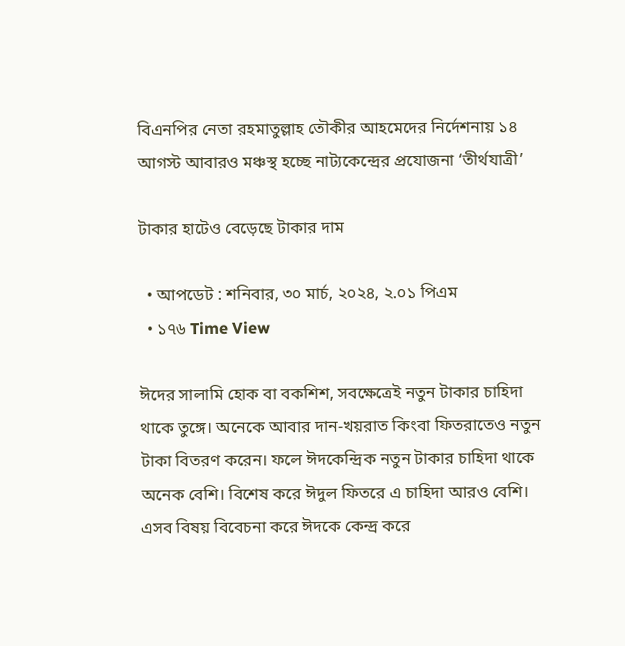বিএনপির নেতা রহমাতুল্লাহ তৌকীর আহমেদের নির্দেশনায় ১৪ আগস্ট আবারও মঞ্চস্থ হচ্ছে নাট্যকেন্দ্রের প্রযোজনা ‘তীর্থযাত্রী’

টাকার হাটেও বেড়েছে টাকার দাম

  • আপডেট : শনিবার, ৩০ মার্চ, ২০২৪, ২.০১ পিএম
  • ১৭৬ Time View

ঈদের সালামি হোক বা বকশিশ, সবক্ষেত্রেই নতুন টাকার চাহিদা থাকে তুঙ্গে। অনেকে আবার দান-খয়রাত কিংবা ফিতরাতেও নতুন টাকা বিতরণ করেন। ফলে ঈদকেন্দ্রিক নতুন টাকার চাহিদা থাকে অনেক বেশি। বিশেষ করে ঈদুল ফিতরে এ চাহিদা আরও বেশি। এসব বিষয় বিবেচনা করে ঈদকে কেন্দ্র করে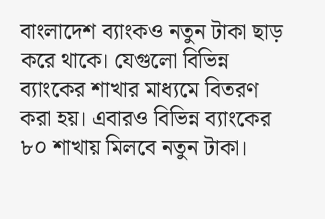বাংলাদেশ ব্যাংকও নতুন টাকা ছাড় করে থাকে। যেগুলো বিভিন্ন ব্যাংকের শাখার মাধ্যমে বিতরণ করা হয়। এবারও বিভিন্ন ব্যাংকের ৮০ শাখায় মিলবে নতুন টাকা।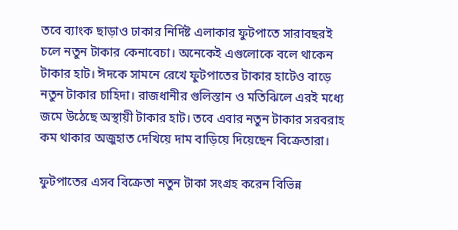তবে ব্যাংক ছাড়াও ঢাকার নির্দিষ্ট এলাকার ফুটপাতে সারাবছরই চলে নতুন টাকার কেনাবেচা। অনেকেই এগুলোকে বলে থাকেন টাকার হাট। ঈদকে সামনে রেখে ফুটপাতের টাকার হাটেও বাড়ে নতুন টাকার চাহিদা। রাজধানীর গুলিস্তান ও মতিঝিলে এরই মধ্যে জমে উঠেছে অস্থায়ী টাকার হাট। তবে এবার নতুন টাকার সরবরাহ কম থাকার অজুহাত দেখিয়ে দাম বাড়িয়ে দিয়েছেন বিক্রেতারা।

ফুটপাতের এসব বিক্রেতা নতুন টাকা সংগ্রহ করেন বিভিন্ন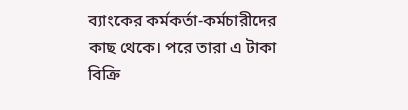ব্যাংকের কর্মকর্তা-কর্মচারীদের কাছ থেকে। পরে তারা এ টাকা বিক্রি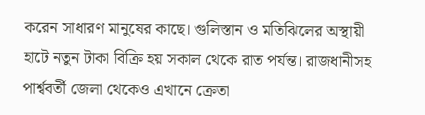করেন সাধারণ মানুষের কাছে। গুলিস্তান ও মতিঝিলের অস্থায়ী হাটে নতুন টাকা বিক্রি হয় সকাল থেকে রাত পর্যন্ত। রাজধানীসহ পার্শ্ববর্তী জেলা থেকেও এখানে ক্রেতা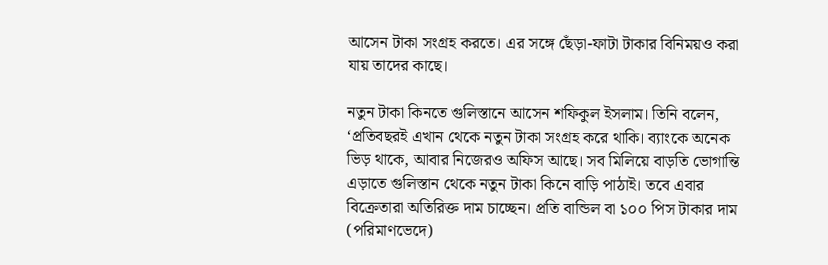আসেন টাকা সংগ্রহ করতে। এর সঙ্গে ছেঁড়া-ফাটা টাকার বিনিময়ও করা যায় তাদের কাছে।

নতুন টাকা কিনতে গুলিস্তানে আসেন শফিকুল ইসলাম। তিনি বলেন, ‘প্রতিবছরই এখান থেকে নতুন টাকা সংগ্রহ করে থাকি। ব্যাংকে অনেক ভিড় থাকে, আবার নিজেরও অফিস আছে। সব মিলিয়ে বাড়তি ভোগান্তি এড়াতে গুলিস্তান থেকে নতুন টাকা কিনে বাড়ি পাঠাই। তবে এবার বিক্রেতারা অতিরিক্ত দাম চাচ্ছেন। প্রতি বান্ডিল বা ১০০ পিস টাকার দাম (পরিমাণভেদে)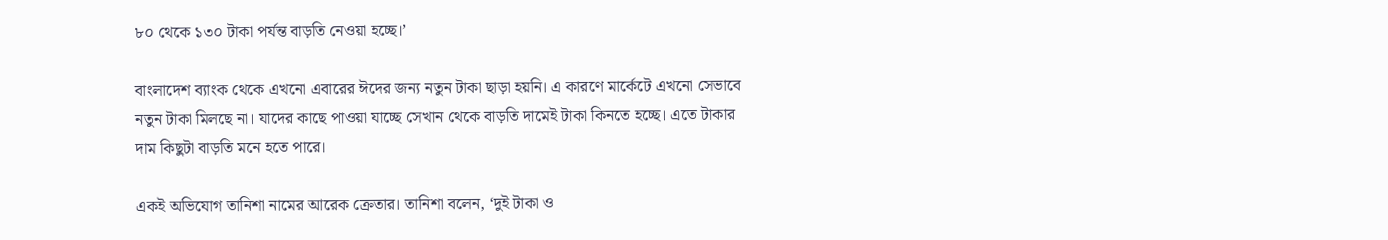৮০ থেকে ১৩০ টাকা পর্যন্ত বাড়তি নেওয়া হচ্ছে।’

বাংলাদেশ ব্যাংক থেকে এখনো এবারের ঈদের জন্য নতুন টাকা ছাড়া হয়নি। এ কারণে মার্কেটে এখনো সেভাবে নতুন টাকা মিলছে না। যাদের কাছে পাওয়া যাচ্ছে সেখান থেকে বাড়তি দামেই টাকা কিনতে হচ্ছে। এতে টাকার দাম কিছুটা বাড়তি মনে হতে পারে।

একই অভিযোগ তানিশা নামের আরেক ক্রেতার। তানিশা বলেন, ‘দুই টাকা ও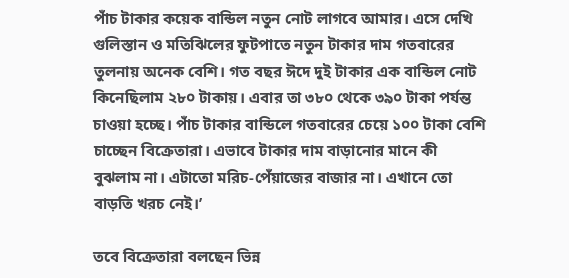পাঁচ টাকার কয়েক বান্ডিল নতুন নোট লাগবে আমার। এসে দেখি গুলিস্তান ও মতিঝিলের ফুটপাতে নতুন টাকার দাম গতবারের তুলনায় অনেক বেশি। গত বছর ঈদে দুই টাকার এক বান্ডিল নোট কিনেছিলাম ২৮০ টাকায়। এবার তা ৩৮০ থেকে ৩৯০ টাকা পর্যন্ত চাওয়া হচ্ছে। পাঁচ টাকার বান্ডিলে গতবারের চেয়ে ১০০ টাকা বেশি চাচ্ছেন বিক্রেতারা। এভাবে টাকার দাম বাড়ানোর মানে কী বুঝলাম না। এটাতো মরিচ-পেঁয়াজের বাজার না। এখানে তো বাড়তি খরচ নেই।’

তবে বিক্রেতারা বলছেন ভিন্ন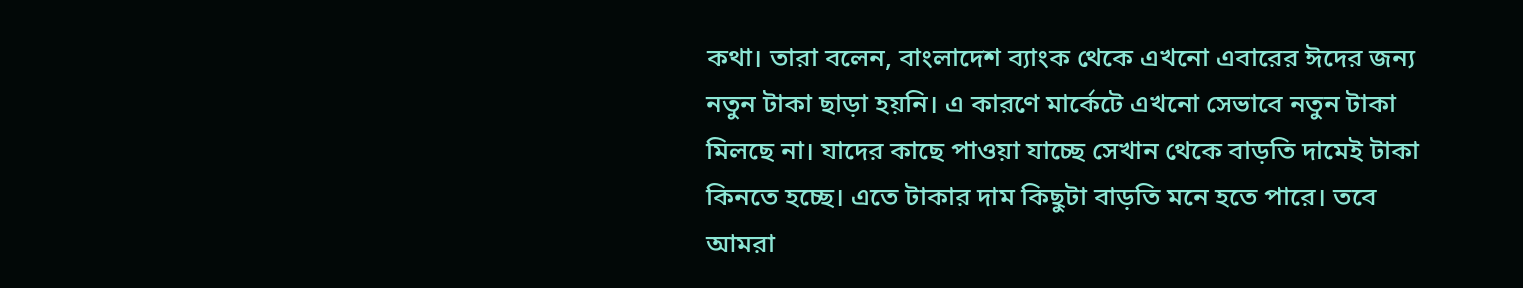কথা। তারা বলেন, বাংলাদেশ ব্যাংক থেকে এখনো এবারের ঈদের জন্য নতুন টাকা ছাড়া হয়নি। এ কারণে মার্কেটে এখনো সেভাবে নতুন টাকা মিলছে না। যাদের কাছে পাওয়া যাচ্ছে সেখান থেকে বাড়তি দামেই টাকা কিনতে হচ্ছে। এতে টাকার দাম কিছুটা বাড়তি মনে হতে পারে। তবে আমরা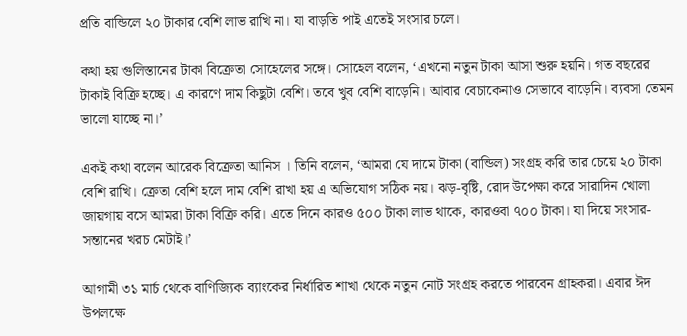প্রতি বান্ডিলে ২০ টাকার বেশি লাভ রাখি না। যা বাড়তি পাই এতেই সংসার চলে।

কথা হয় গুলিস্তানের টাকা বিক্রেতা সোহেলের সঙ্গে। সোহেল বলেন, ‘এখনো নতুন টাকা আসা শুরু হয়নি। গত বছরের টাকাই বিক্রি হচ্ছে। এ কারণে দাম কিছুটা বেশি। তবে খুব বেশি বাড়েনি। আবার বেচাকেনাও সেভাবে বাড়েনি। ব্যবসা তেমন ভালো যাচ্ছে না।’

একই কথা বলেন আরেক বিক্রেতা আনিস । তিনি বলেন, ‘আমরা যে দামে টাকা (বান্ডিল) সংগ্রহ করি তার চেয়ে ২০ টাকা বেশি রাখি। ক্রেতা বেশি হলে দাম বেশি রাখা হয় এ অভিযোগ সঠিক নয়। ঝড়-বৃষ্টি, রোদ উপেক্ষা করে সারাদিন খোলা জায়গায় বসে আমরা টাকা বিক্রি করি। এতে দিনে কারও ৫০০ টাকা লাভ থাকে, কারওবা ৭০০ টাকা। যা দিয়ে সংসার-সন্তানের খরচ মেটাই।’

আগামী ৩১ মার্চ থেকে বাণিজ্যিক ব্যাংকের নির্ধারিত শাখা থেকে নতুন নোট সংগ্রহ করতে পারবেন গ্রাহকরা। এবার ঈদ উপলক্ষে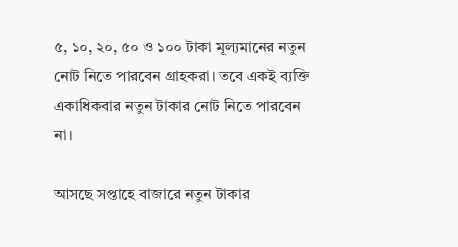৫, ১০, ২০, ৫০ ও ১০০ টাকা মূল্যমানের নতুন নোট নিতে পারবেন গ্রাহকরা। তবে একই ব্যক্তি একাধিকবার নতুন টাকার নোট নিতে পারবেন না।

আসছে সপ্তাহে বাজারে নতুন টাকার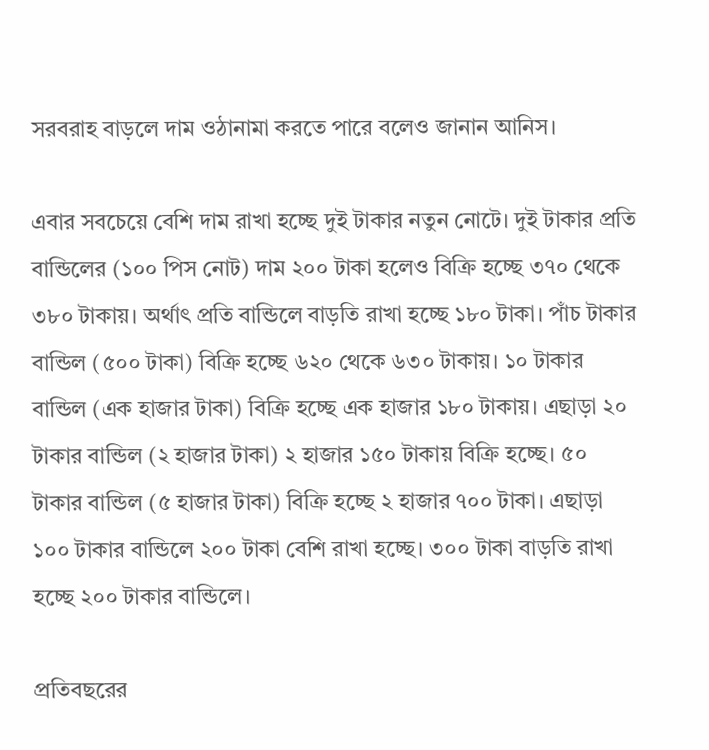সরবরাহ বাড়লে দাম ওঠানামা করতে পারে বলেও জানান আনিস।

এবার সবচেয়ে বেশি দাম রাখা হচ্ছে দুই টাকার নতুন নোটে। দুই টাকার প্রতি বান্ডিলের (১০০ পিস নোট) দাম ২০০ টাকা হলেও বিক্রি হচ্ছে ৩৭০ থেকে ৩৮০ টাকায়। অর্থাৎ প্রতি বান্ডিলে বাড়তি রাখা হচ্ছে ১৮০ টাকা। পাঁচ টাকার বান্ডিল (৫০০ টাকা) বিক্রি হচ্ছে ৬২০ থেকে ৬৩০ টাকায়। ১০ টাকার বান্ডিল (এক হাজার টাকা) বিক্রি হচ্ছে এক হাজার ১৮০ টাকায়। এছাড়া ২০ টাকার বান্ডিল (২ হাজার টাকা) ২ হাজার ১৫০ টাকায় বিক্রি হচ্ছে। ৫০ টাকার বান্ডিল (৫ হাজার টাকা) বিক্রি হচ্ছে ২ হাজার ৭০০ টাকা। এছাড়া ১০০ টাকার বান্ডিলে ২০০ টাকা বেশি রাখা হচ্ছে। ৩০০ টাকা বাড়তি রাখা হচ্ছে ২০০ টাকার বান্ডিলে।

প্রতিবছরের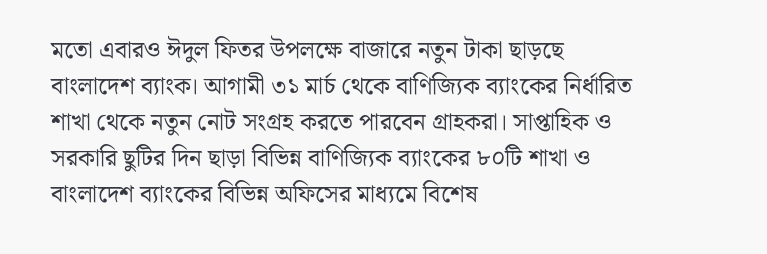মতো এবারও ঈদুল ফিতর উপলক্ষে বাজারে নতুন টাকা ছাড়ছে বাংলাদেশ ব্যাংক। আগামী ৩১ মার্চ থেকে বাণিজ্যিক ব্যাংকের নির্ধারিত শাখা থেকে নতুন নোট সংগ্রহ করতে পারবেন গ্রাহকরা। সাপ্তাহিক ও সরকারি ছুটির দিন ছাড়া বিভিন্ন বাণিজ্যিক ব্যাংকের ৮০টি শাখা ও বাংলাদেশ ব্যাংকের বিভিন্ন অফিসের মাধ্যমে বিশেষ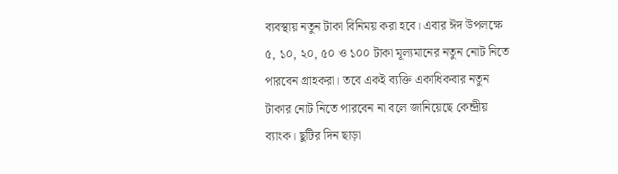ব্যবস্থায় নতুন টাকা বিনিময় করা হবে। এবার ঈদ উপলক্ষে ৫, ১০, ২০, ৫০ ও ১০০ টাকা মূল্যমানের নতুন নোট নিতে পারবেন গ্রাহকরা। তবে একই ব্যক্তি একাধিকবার নতুন টাকার নোট নিতে পারবেন না বলে জানিয়েছে কেন্দ্রীয় ব্যাংক। ছুটির দিন ছাড়া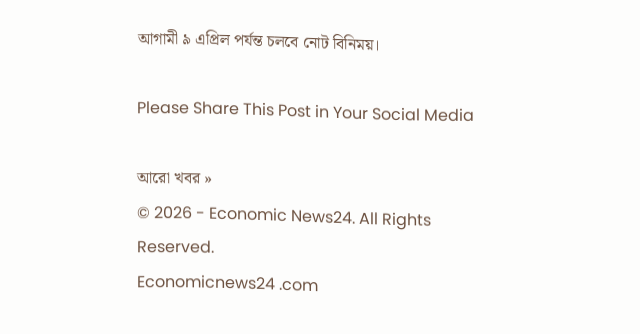আগামী ৯ এপ্রিল পর্যন্ত চলবে নোট বিনিময়।

Please Share This Post in Your Social Media

আরো খবর »
© 2026 - Economic News24. All Rights Reserved.
Economicnews24 .com